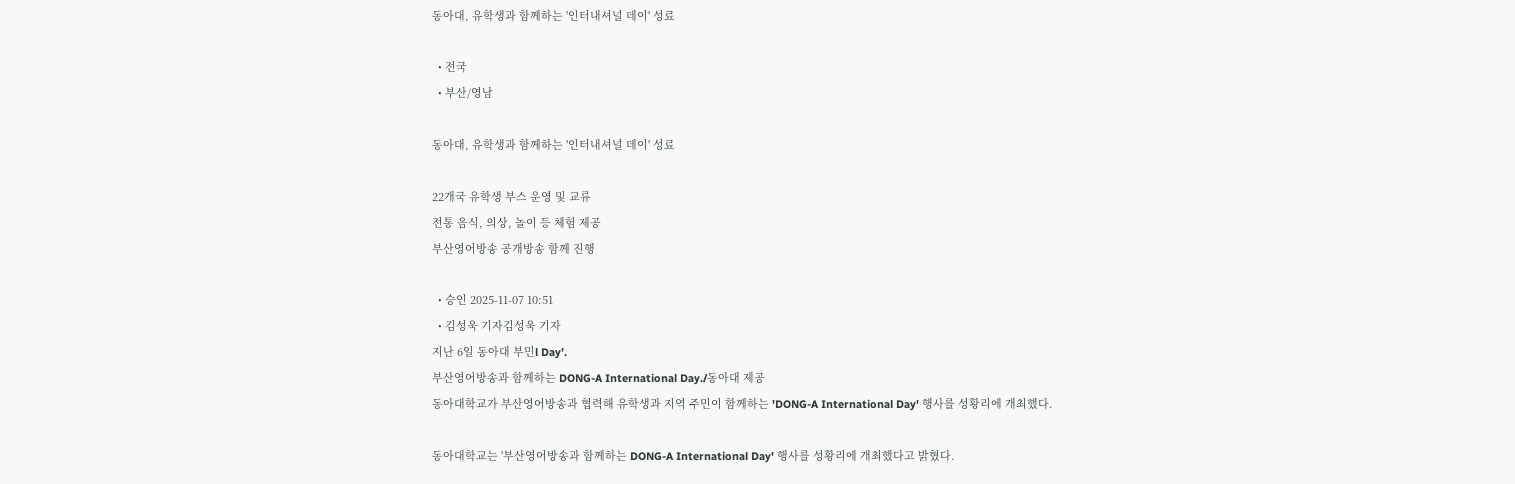동아대, 유학생과 함께하는 '인터내셔널 데이' 성료

  • 전국
  • 부산/영남

동아대, 유학생과 함께하는 '인터내셔널 데이' 성료

22개국 유학생 부스 운영 및 교류
전통 음식, 의상, 놀이 등 체험 제공
부산영어방송 공개방송 함께 진행

  • 승인 2025-11-07 10:51
  • 김성욱 기자김성욱 기자
지난 6일 동아대 부민l Day’.
부산영어방송과 함께하는 DONG-A International Day./동아대 제공
동아대학교가 부산영어방송과 협력해 유학생과 지역 주민이 함께하는 'DONG-A International Day' 행사를 성황리에 개최했다.

동아대학교는 '부산영어방송과 함께하는 DONG-A International Day' 행사를 성황리에 개최했다고 밝혔다.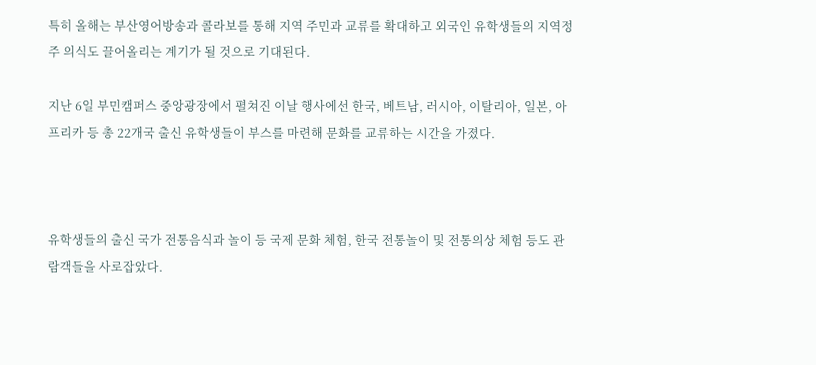특히 올해는 부산영어방송과 콜라보를 통해 지역 주민과 교류를 확대하고 외국인 유학생들의 지역정주 의식도 끌어올리는 계기가 될 것으로 기대된다.

지난 6일 부민캠퍼스 중앙광장에서 펼쳐진 이날 행사에선 한국, 베트남, 러시아, 이탈리아, 일본, 아프리카 등 총 22개국 출신 유학생들이 부스를 마련해 문화를 교류하는 시간을 가졌다.



유학생들의 출신 국가 전통음식과 놀이 등 국제 문화 체험, 한국 전통놀이 및 전통의상 체험 등도 관람객들을 사로잡았다.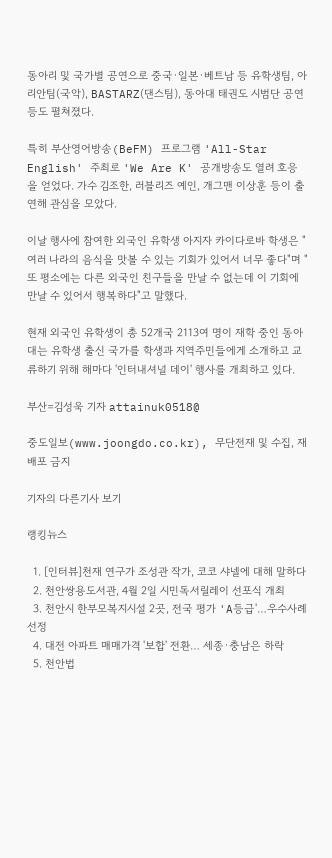동아리 및 국가별 공연으로 중국·일본·베트남 등 유학생팀, 아리안팀(국악), BASTARZ(댄스팀), 동아대 태권도 시범단 공연 등도 펼쳐졌다.

특히 부산영어방송(BeFM) 프로그램 'All-Star English' 주최로 'We Are K' 공개방송도 열려 호응을 얻었다. 가수 김조한, 러블리즈 예인, 개그맨 이상훈 등이 출연해 관심을 모았다.

이날 행사에 참여한 외국인 유학생 아지자 카이다로바 학생은 "여러 나라의 음식을 맛볼 수 있는 기회가 있어서 너무 좋다"며 "또 평소에는 다른 외국인 친구들을 만날 수 없는데 이 기회에 만날 수 있어서 행복하다"고 말했다.

현재 외국인 유학생이 총 52개국 2113여 명이 재학 중인 동아대는 유학생 출신 국가를 학생과 지역주민들에게 소개하고 교류하기 위해 해마다 '인터내셔널 데이' 행사를 개최하고 있다.

부산=김성욱 기자 attainuk0518@

중도일보(www.joongdo.co.kr), 무단전재 및 수집, 재배포 금지

기자의 다른기사 보기

랭킹뉴스

  1. [인터뷰]천재 연구가 조성관 작가, 코코 샤넬에 대해 말하다
  2. 천안쌍용도서관, 4월 2일 시민독서릴레이 선포식 개최
  3. 천안시 한부모복지시설 2곳, 전국 평가 'A등급'…우수사례 선정
  4. 대전 아파트 매매가격 '보합' 전환… 세종·충남은 하락
  5. 천안법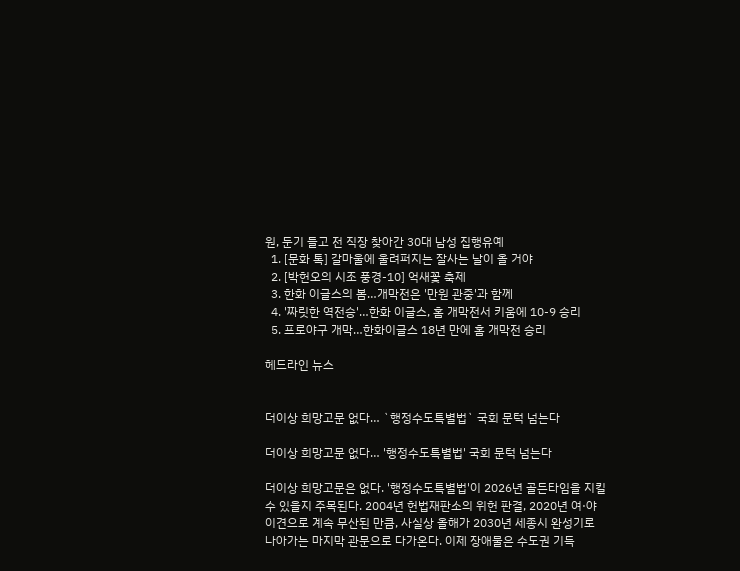원, 둔기 들고 전 직장 찾아간 30대 남성 집행유예
  1. [문화 톡] 갈마울에 울려퍼지는 잘사는 날이 올 거야
  2. [박헌오의 시조 풍경-10] 억새꽃 축제
  3. 한화 이글스의 봄…개막전은 '만원 관중'과 함께
  4. '짜릿한 역전승'…한화 이글스, 홈 개막전서 키움에 10-9 승리
  5. 프로야구 개막…한화이글스 18년 만에 홈 개막전 승리

헤드라인 뉴스


더이상 희망고문 없다… `행정수도특별법` 국회 문턱 넘는다

더이상 희망고문 없다… '행정수도특별법' 국회 문턱 넘는다

더이상 희망고문은 없다. '행정수도특별법'이 2026년 골든타임을 지킬 수 있을지 주목된다. 2004년 헌법재판소의 위헌 판결, 2020년 여·야 이견으로 계속 무산된 만큼, 사실상 올해가 2030년 세종시 완성기로 나아가는 마지막 관문으로 다가온다. 이제 장애물은 수도권 기득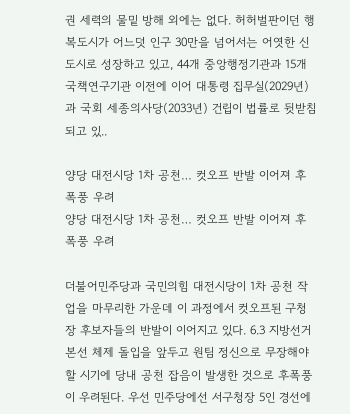권 세력의 물밑 방해 외에는 없다. 허허벌판이던 행복도시가 어느덧 인구 30만을 넘어서는 어엿한 신도시로 성장하고 있고, 44개 중앙행정기관과 15개 국책연구기관 이전에 이어 대통령 집무실(2029년)과 국회 세종의사당(2033년) 건립이 법률로 뒷받침되고 있..

양당 대전시당 1차 공천… 컷오프 반발 이어져 후폭풍 우려
양당 대전시당 1차 공천… 컷오프 반발 이어져 후폭풍 우려

더불어민주당과 국민의힘 대전시당이 1차 공천 작업을 마무리한 가운데 이 과정에서 컷오프된 구청장 후보자들의 반발이 이어지고 있다. 6.3 지방선거 본선 체제 돌입을 앞두고 원팀 정신으로 무장해야 할 시기에 당내 공천 잡음이 발생한 것으로 후폭풍이 우려된다. 우선 민주당에선 서구청장 5인 경선에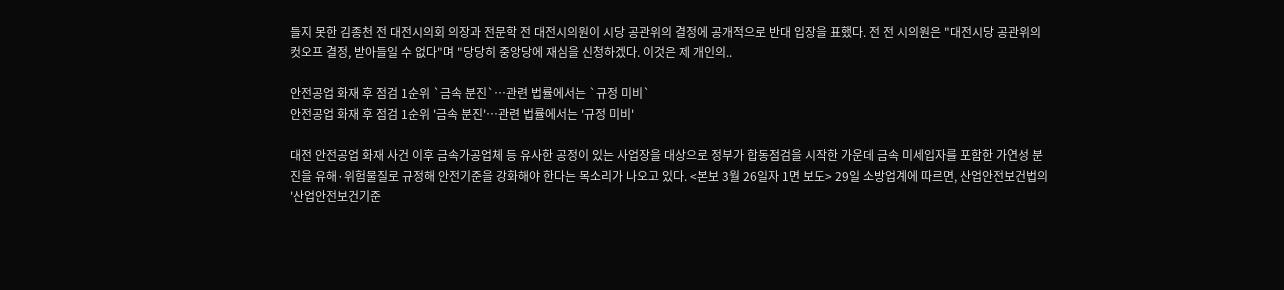들지 못한 김종천 전 대전시의회 의장과 전문학 전 대전시의원이 시당 공관위의 결정에 공개적으로 반대 입장을 표했다. 전 전 시의원은 "대전시당 공관위의 컷오프 결정, 받아들일 수 없다"며 "당당히 중앙당에 재심을 신청하겠다. 이것은 제 개인의..

안전공업 화재 후 점검 1순위 `금속 분진`…관련 법률에서는 `규정 미비`
안전공업 화재 후 점검 1순위 '금속 분진'…관련 법률에서는 '규정 미비'

대전 안전공업 화재 사건 이후 금속가공업체 등 유사한 공정이 있는 사업장을 대상으로 정부가 합동점검을 시작한 가운데 금속 미세입자를 포함한 가연성 분진을 유해·위험물질로 규정해 안전기준을 강화해야 한다는 목소리가 나오고 있다. <본보 3월 26일자 1면 보도> 29일 소방업계에 따르면, 산업안전보건법의 '산업안전보건기준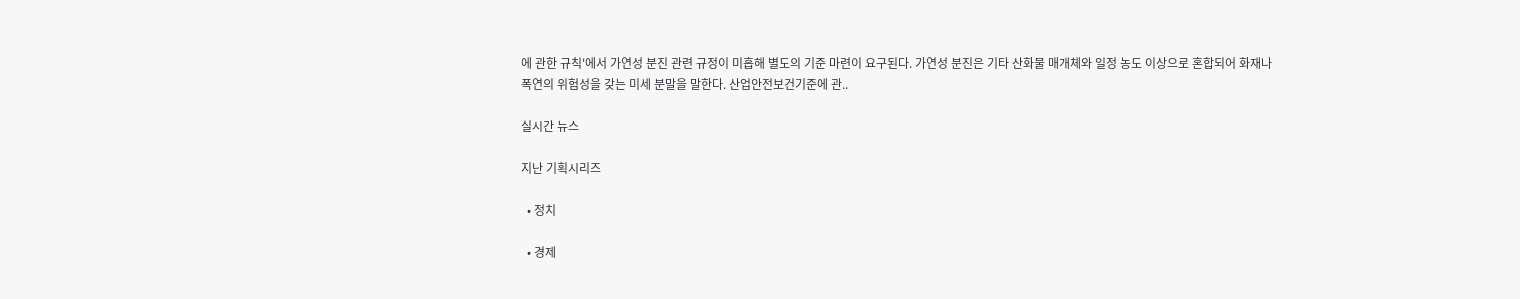에 관한 규칙'에서 가연성 분진 관련 규정이 미흡해 별도의 기준 마련이 요구된다. 가연성 분진은 기타 산화물 매개체와 일정 농도 이상으로 혼합되어 화재나 폭연의 위험성을 갖는 미세 분말을 말한다. 산업안전보건기준에 관..

실시간 뉴스

지난 기획시리즈

  • 정치

  • 경제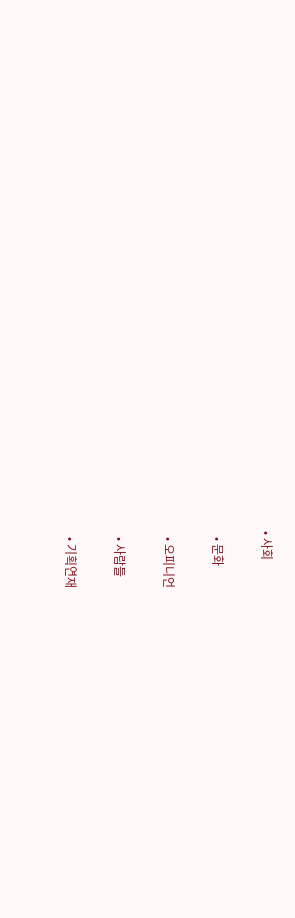• 사회

  • 문화

  • 오피니언

  • 사람들

  • 기획연재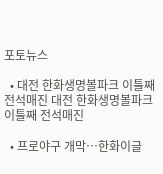포토뉴스

  • 대전 한화생명볼파크 이틀째 전석매진 대전 한화생명볼파크 이틀째 전석매진

  • 프로야구 개막…한화이글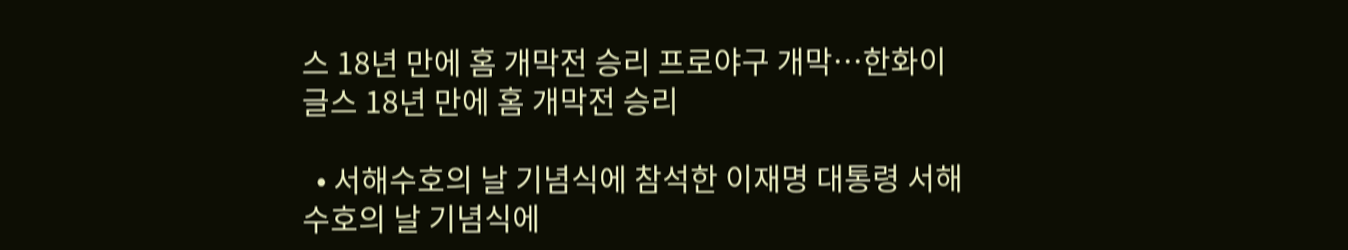스 18년 만에 홈 개막전 승리 프로야구 개막…한화이글스 18년 만에 홈 개막전 승리

  • 서해수호의 날 기념식에 참석한 이재명 대통령 서해수호의 날 기념식에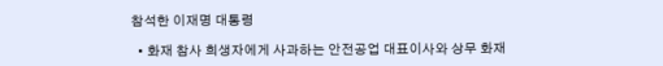참석한 이재명 대통령

  • 화재 참사 희생자에게 사과하는 안전공업 대표이사와 상무 화재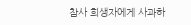참사 희생자에게 사과하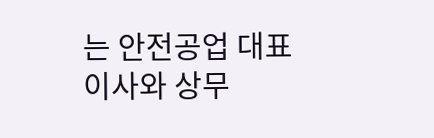는 안전공업 대표이사와 상무